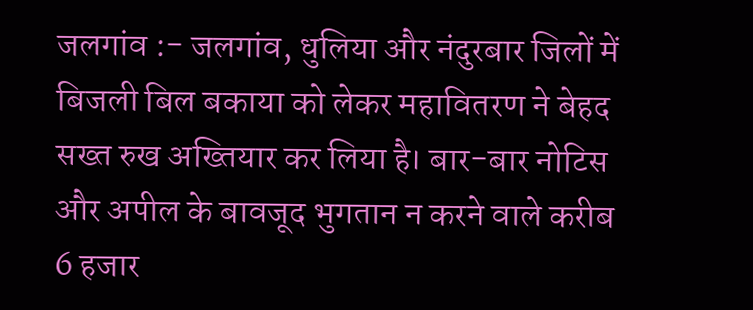जलगांव :- जलगांव, धुलिया और नंदुरबार जिलों में बिजली बिल बकाया को लेकर महावितरण ने बेहद सख्त रुख अख्तियार कर लिया है। बार-बार नोटिस और अपील के बावजूद भुगतान न करने वाले करीब 6 हजार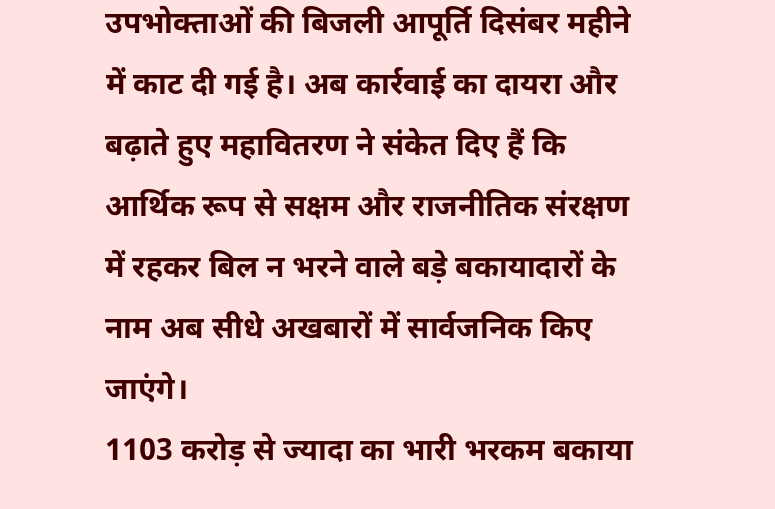उपभोक्ताओं की बिजली आपूर्ति दिसंबर महीने में काट दी गई है। अब कार्रवाई का दायरा और बढ़ाते हुए महावितरण ने संकेत दिए हैं कि आर्थिक रूप से सक्षम और राजनीतिक संरक्षण में रहकर बिल न भरने वाले बड़े बकायादारों के नाम अब सीधे अखबारों में सार्वजनिक किए जाएंगे।
1103 करोड़ से ज्यादा का भारी भरकम बकाया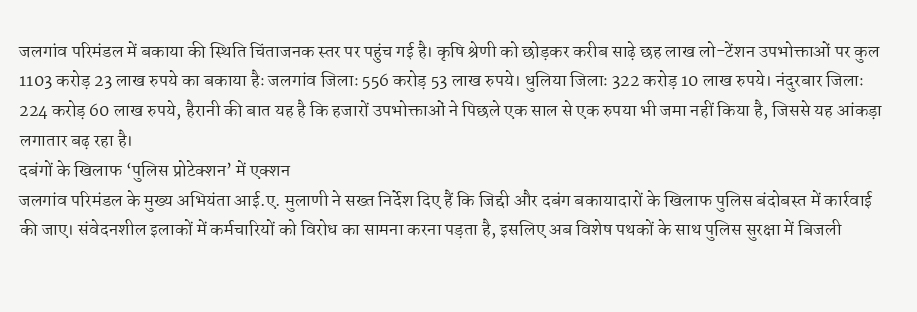जलगांव परिमंडल में बकाया की स्थिति चिंताजनक स्तर पर पहुंच गई है। कृषि श्रेणी को छोड़कर करीब साढ़े छह लाख लो-टेंशन उपभोक्ताओं पर कुल 1103 करोड़ 23 लाख रुपये का बकाया हैः जलगांव जिलाः 556 करोड़ 53 लाख रुपये। धुलिया जिलाः 322 करोड़ 10 लाख रुपये। नंदुरबार जिलाः 224 करोड़ 60 लाख रुपये, हैरानी की बात यह है कि हजारों उपभोक्ताओं ने पिछले एक साल से एक रुपया भी जमा नहीं किया है, जिससे यह आंकड़ा लगातार बढ़ रहा है।
दबंगों के खिलाफ ‘पुलिस प्रोटेक्शन’ में एक्शन
जलगांव परिमंडल के मुख्य अभियंता आई.ए. मुलाणी ने सख्त निर्देश दिए हैं कि जिद्दी और दबंग बकायादारों के खिलाफ पुलिस बंदोबस्त में कार्रवाई की जाए। संवेदनशील इलाकों में कर्मचारियों को विरोध का सामना करना पड़ता है, इसलिए अब विशेष पथकों के साथ पुलिस सुरक्षा में बिजली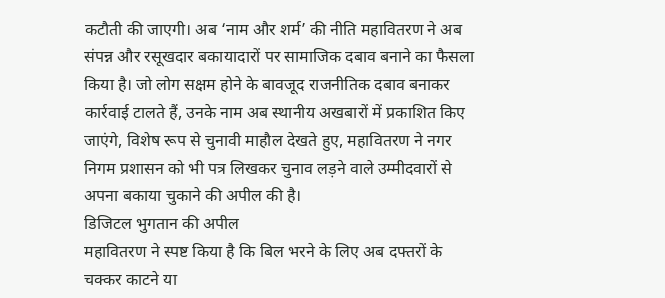कटौती की जाएगी। अब ‘नाम और शर्म’ की नीति महावितरण ने अब संपन्न और रसूखदार बकायादारों पर सामाजिक दबाव बनाने का फैसला किया है। जो लोग सक्षम होने के बावजूद राजनीतिक दबाव बनाकर कार्रवाई टालते हैं, उनके नाम अब स्थानीय अखबारों में प्रकाशित किए जाएंगे, विशेष रूप से चुनावी माहौल देखते हुए, महावितरण ने नगर निगम प्रशासन को भी पत्र लिखकर चुनाव लड़ने वाले उम्मीदवारों से अपना बकाया चुकाने की अपील की है।
डिजिटल भुगतान की अपील
महावितरण ने स्पष्ट किया है कि बिल भरने के लिए अब दफ्तरों के चक्कर काटने या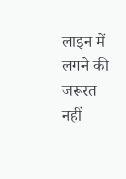लाइन में लगने की जरूरत नहीं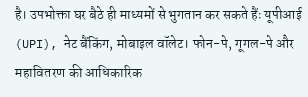है। उपभोक्ता घर बैठे ही माध्यमों से भुगतान कर सकते हैंः यूपीआई (UPI), नेट बैंकिंग, मोबाइल वॉलेट। फोन-पे, गूगल-पे और महावितरण की आधिकारिक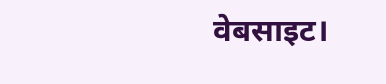वेबसाइट।